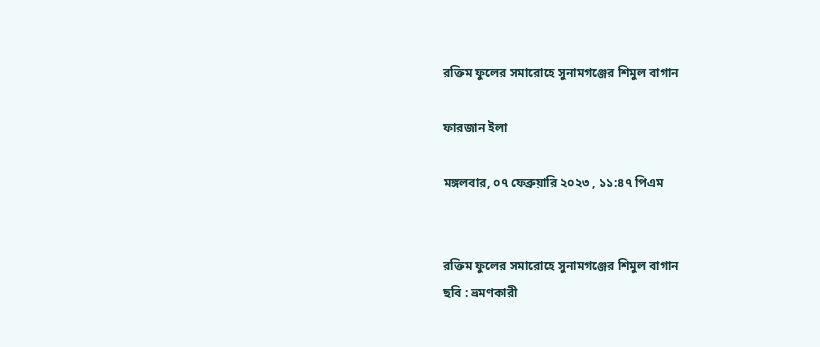রক্তিম ফুলের সমারোহে সুনামগঞ্জের শিমুল বাগান

ফারজান ইলা

মঙ্গলবার, ০৭ ফেব্রুয়ারি ২০২৩ , ১১:৪৭ পিএম


রক্তিম ফুলের সমারোহে সুনামগঞ্জের শিমুল বাগান
ছবি : ভ্রমণকারী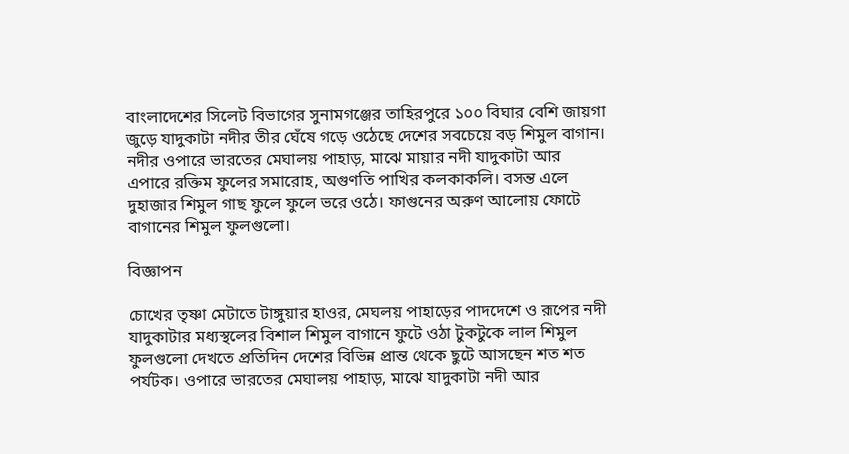বাংলাদেশের সিলেট বিভাগের সুনামগঞ্জের তাহিরপুরে ১০০ বিঘার বেশি জায়গা জুড়ে যাদুকাটা নদীর তীর ঘেঁষে গড়ে ওঠেছে দেশের সবচেয়ে বড় শিমুল বাগান। নদীর ওপারে ভারতের মেঘালয় পাহাড়, মাঝে মায়ার নদী যাদুকাটা আর এপারে রক্তিম ফুলের সমারোহ, অগুণতি পাখির কলকাকলি। বসন্ত এলে দুহাজার শিমুল গাছ ফুলে ফুলে ভরে ওঠে। ফাগুনের অরুণ আলোয় ফোটে বাগানের শিমুল ফুলগুলো।

বিজ্ঞাপন

চোখের তৃষ্ণা মেটাতে টাঙ্গুয়ার হাওর, মেঘলয় পাহাড়ের পাদদেশে ও রূপের নদী যাদুকাটার মধ্যস্থলের বিশাল শিমুল বাগানে ফুটে ওঠা টুকটুকে লাল শিমুল ফুলগুলো দেখতে প্রতিদিন দেশের বিভিন্ন প্রান্ত থেকে ছুটে আসছেন শত শত পর্যটক। ওপারে ভারতের মেঘালয় পাহাড়, মাঝে যাদুকাটা নদী আর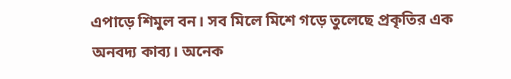এপাড়ে শিমুল বন। সব মিলে মিশে গড়ে তুলেছে প্রকৃতির এক অনবদ্য কাব্য। অনেক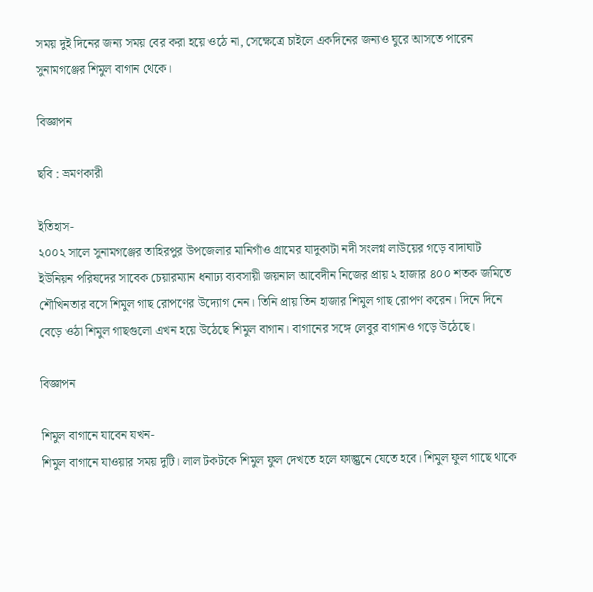সময় দুই দিনের জন্য সময় বের করা হয়ে ওঠে না, সেক্ষেত্রে চাইলে একদিনের জন্যও ঘুরে আসতে পারেন সুনামগঞ্জের শিমুল বাগান থেকে।

বিজ্ঞাপন

ছবি : ভ্রমণকারী

ইতিহাস-
২০০২ সালে সুনামগঞ্জের তাহিরপুর উপজেলার মানিগাঁও গ্রামের যাদুকাটা নদী সংলগ্ন লাউয়ের গড়ে বাদাঘাট ইউনিয়ন পরিষদের সাবেক চেয়ারম্যান ধনাঢ্য ব্যবসায়ী জয়নাল আবেদীন নিজের প্রায় ২ হাজার ৪০০ শতক জমিতে শৌখিনতার বসে শিমুল গাছ রোপণের উদ্যোগ নেন। তিনি প্রায় তিন হাজার শিমুল গাছ রোপণ করেন। দিনে দিনে বেড়ে ওঠা শিমুল গাছগুলো এখন হয়ে উঠেছে শিমুল বাগান। বাগানের সঙ্গে লেবুর বাগানও গড়ে উঠেছে।

বিজ্ঞাপন

শিমুল বাগানে যাবেন যখন-
শিমুল বাগানে যাওয়ার সময় দুটি। লাল টকটকে শিমুল ফুল দেখতে হলে ফাল্গুনে যেতে হবে। শিমুল ফুল গাছে থাকে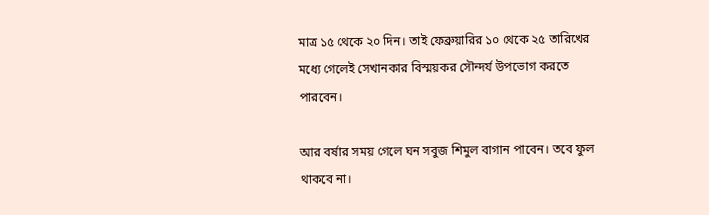মাত্র ১৫ থেকে ২০ দিন। তাই ফেব্রুয়ারির ১০ থেকে ২৫ তারিখের মধ্যে গেলেই সেখানকার বিস্ময়কর সৌন্দর্য উপভোগ করতে পারবেন।

আর বর্ষার সময় গেলে ঘন সবুজ শিমুল বাগান পাবেন। তবে ফুল থাকবে না।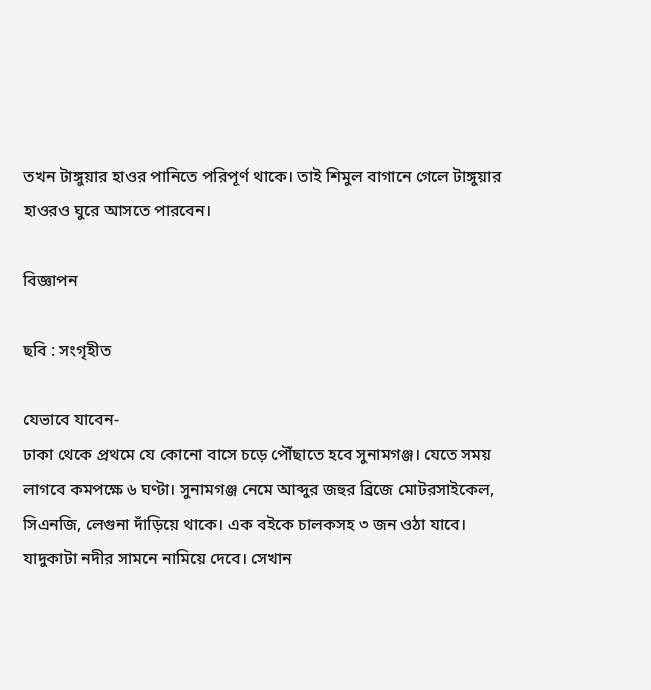তখন টাঙ্গুয়ার হাওর পানিতে পরিপূর্ণ থাকে। তাই শিমুল বাগানে গেলে টাঙ্গুয়ার হাওরও ঘুরে আসতে পারবেন।

বিজ্ঞাপন

ছবি : সংগৃহীত

যেভাবে যাবেন-
ঢাকা থেকে প্রথমে যে কোনো বাসে চড়ে পৌঁছাতে হবে সুনামগঞ্জ। যেতে সময় লাগবে কমপক্ষে ৬ ঘণ্টা। সুনামগঞ্জ নেমে আব্দুর জহুর ব্রিজে মোটরসাইকেল, সিএনজি, লেগুনা দাঁড়িয়ে থাকে। এক বইকে চালকসহ ৩ জন ওঠা যাবে। যাদুকাটা নদীর সামনে নামিয়ে দেবে। সেখান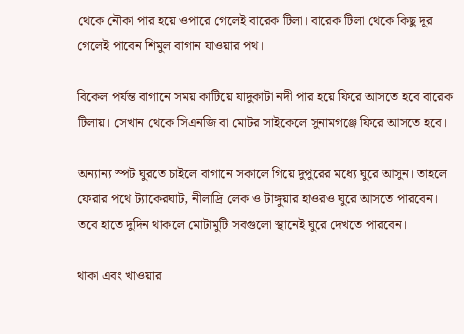থেকে নৌকা পার হয়ে ওপারে গেলেই বারেক টিলা। বারেক টিলা থেকে কিছু দূর গেলেই পাবেন শিমুল বাগান যাওয়ার পথ।

বিকেল পর্যন্ত বাগানে সময় কাটিয়ে যাদুকাটা নদী পার হয়ে ফিরে আসতে হবে বারেক টিলায়। সেখান থেকে সিএনজি বা মোটর সাইকেলে সুনামগঞ্জে ফিরে আসতে হবে।

অন্যান্য স্পট ঘুরতে চাইলে বাগানে সকালে গিয়ে দুপুরের মধ্যে ঘুরে আসুন। তাহলে ফেরার পথে ট্যাকেরঘাট, নীলাদ্রি লেক ও টাঙ্গুয়ার হাওরও ঘুরে আসতে পারবেন। তবে হাতে দুদিন থাকলে মোটামুটি সবগুলো স্থানেই ঘুরে দেখতে পারবেন।

থাকা এবং খাওয়ার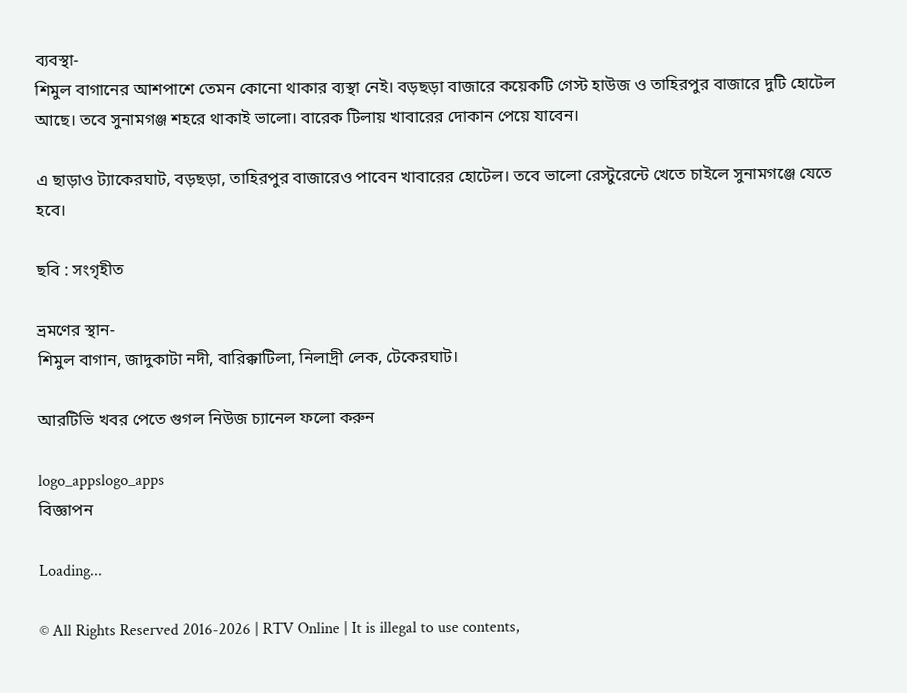ব্যবস্থা-
শিমুল বাগানের আশপাশে তেমন কোনো থাকার ব্যস্থা নেই। বড়ছড়া বাজারে কয়েকটি গেস্ট হাউজ ও তাহিরপুর বাজারে দুটি হোটেল আছে। তবে সুনামগঞ্জ শহরে থাকাই ভালো। বারেক টিলায় খাবারের দোকান পেয়ে যাবেন।

এ ছাড়াও ট্যাকেরঘাট, বড়ছড়া, তাহিরপুর বাজারেও পাবেন খাবারের হোটেল। তবে ভালো রেস্টুরেন্টে খেতে চাইলে সুনামগঞ্জে যেতে হবে।

ছবি : সংগৃহীত

ভ্রমণের স্থান-
শিমুল বাগান, জাদুকাটা নদী, বারিক্কাটিলা, নিলাদ্রী লেক, টেকেরঘাট।

আরটিভি খবর পেতে গুগল নিউজ চ্যানেল ফলো করুন

logo_appslogo_apps
বিজ্ঞাপন

Loading...

© All Rights Reserved 2016-2026 | RTV Online | It is illegal to use contents,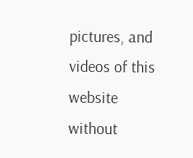pictures, and videos of this website without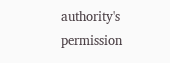authority's permission